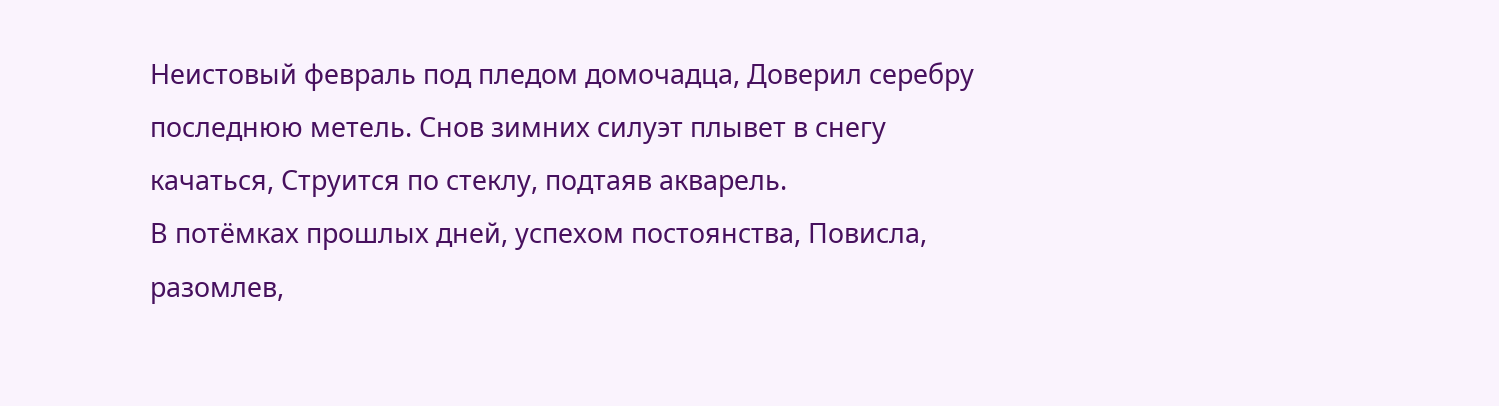Неистовый февраль под пледом домочадца, Доверил серебру последнюю метель. Снов зимних силуэт плывет в снегу качаться, Струится по стеклу, подтаяв акварель.
В потёмках прошлых дней, успехом постоянства, Повисла, разомлев,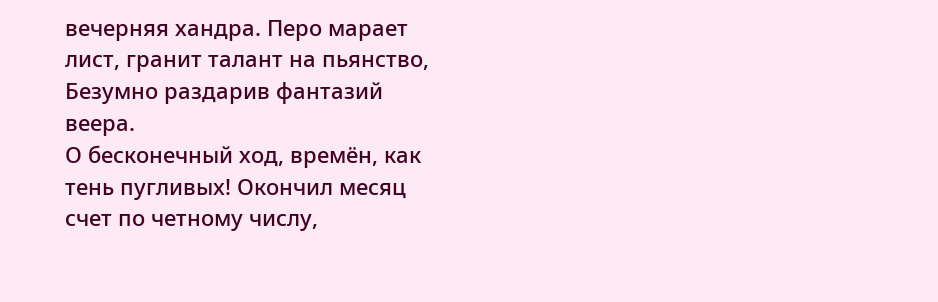вечерняя хандра. Перо марает лист, гранит талант на пьянство, Безумно раздарив фантазий веера.
О бесконечный ход, времён, как тень пугливых! Окончил месяц счет по четному числу,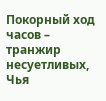Покорный ход часов – транжир несуетливых, Чья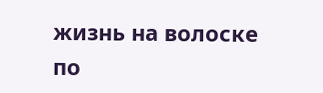жизнь на волоске по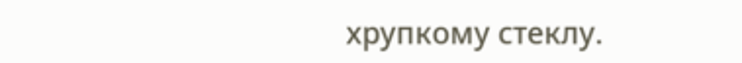хрупкому стеклу.